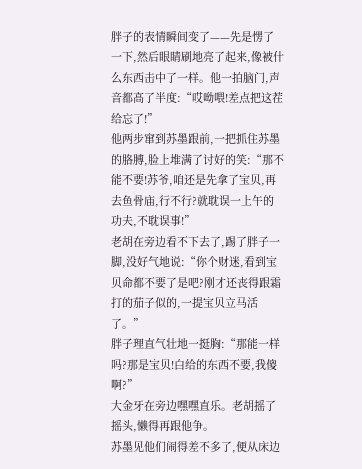胖子的表情瞬间变了——先是愣了一下,然后眼睛刷地亮了起来,像被什么东西击中了一样。他一拍脑门,声音都高了半度:“哎呦喂!差点把这茬给忘了!”
他两步窜到苏墨跟前,一把抓住苏墨的胳膊,脸上堆满了讨好的笑:“那不能不要!苏爷,咱还是先拿了宝贝,再去鱼骨庙,行不行?就耽误一上午的功夫,不耽误事!”
老胡在旁边看不下去了,踢了胖子一脚,没好气地说:“你个财迷,看到宝贝命都不要了是吧?刚才还丧得跟霜打的茄子似的,一提宝贝立马活了。”
胖子理直气壮地一挺胸:“那能一样吗?那是宝贝!白给的东西不要,我傻啊?”
大金牙在旁边嘿嘿直乐。老胡摇了摇头,懒得再跟他争。
苏墨见他们闹得差不多了,便从床边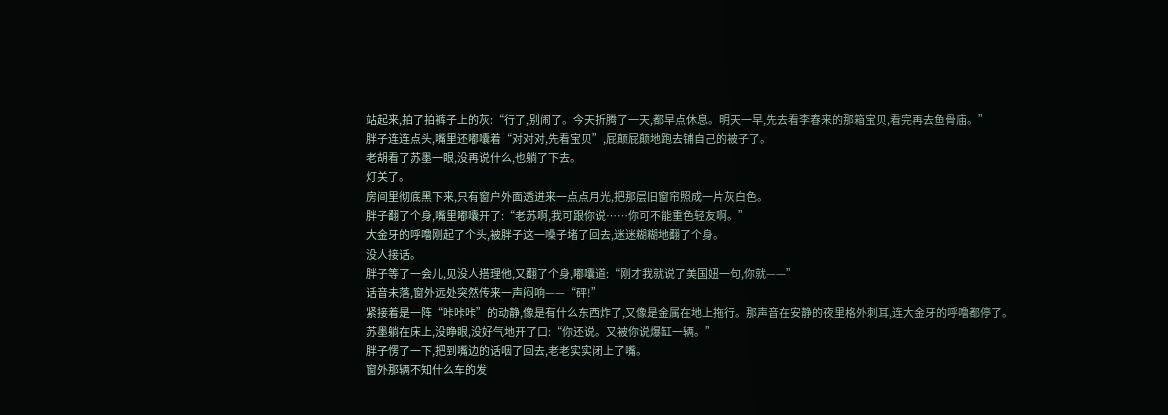站起来,拍了拍裤子上的灰:“行了,别闹了。今天折腾了一天,都早点休息。明天一早,先去看李春来的那箱宝贝,看完再去鱼骨庙。”
胖子连连点头,嘴里还嘟囔着“对对对,先看宝贝”,屁颠屁颠地跑去铺自己的被子了。
老胡看了苏墨一眼,没再说什么,也躺了下去。
灯关了。
房间里彻底黑下来,只有窗户外面透进来一点点月光,把那层旧窗帘照成一片灰白色。
胖子翻了个身,嘴里嘟囔开了:“老苏啊,我可跟你说……你可不能重色轻友啊。”
大金牙的呼噜刚起了个头,被胖子这一嗓子堵了回去,迷迷糊糊地翻了个身。
没人接话。
胖子等了一会儿,见没人搭理他,又翻了个身,嘟囔道:“刚才我就说了美国妞一句,你就——”
话音未落,窗外远处突然传来一声闷响——“砰!”
紧接着是一阵“咔咔咔”的动静,像是有什么东西炸了,又像是金属在地上拖行。那声音在安静的夜里格外刺耳,连大金牙的呼噜都停了。
苏墨躺在床上,没睁眼,没好气地开了口:“你还说。又被你说爆缸一辆。”
胖子愣了一下,把到嘴边的话咽了回去,老老实实闭上了嘴。
窗外那辆不知什么车的发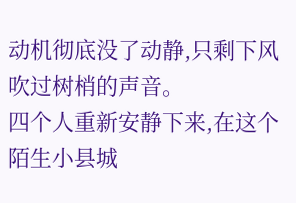动机彻底没了动静,只剩下风吹过树梢的声音。
四个人重新安静下来,在这个陌生小县城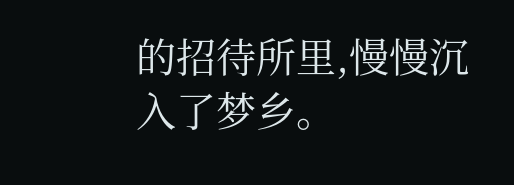的招待所里,慢慢沉入了梦乡。